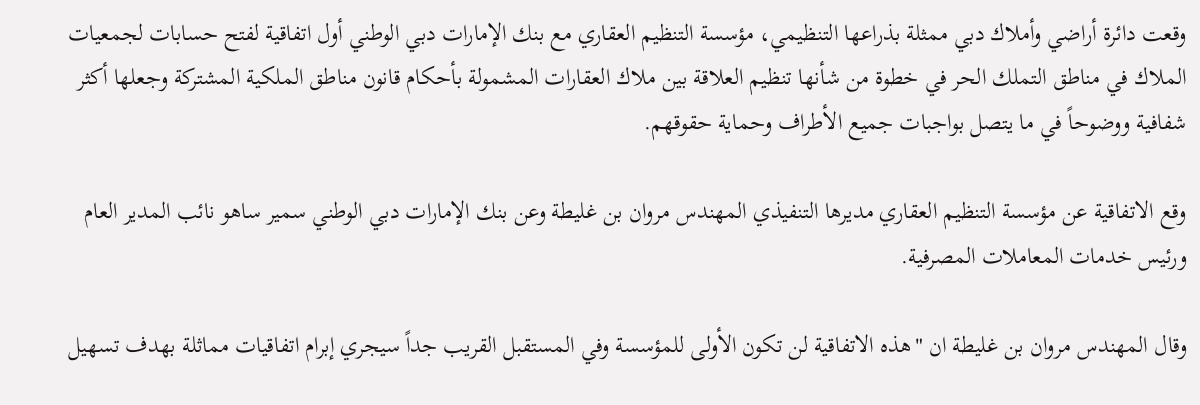وقعت دائرة أراضي وأملاك دبي ممثلة بذراعها التنظيمي، مؤسسة التنظيم العقاري مع بنك الإمارات دبي الوطني أول اتفاقية لفتح حسابات لجمعيات الملاك في مناطق التملك الحر في خطوة من شأنها تنظيم العلاقة بين ملاك العقارات المشمولة بأحكام قانون مناطق الملكية المشتركة وجعلها أكثر شفافية ووضوحاً في ما يتصل بواجبات جميع الأطراف وحماية حقوقهم.

وقع الاتفاقية عن مؤسسة التنظيم العقاري مديرها التنفيذي المهندس مروان بن غليطة وعن بنك الإمارات دبي الوطني سمير ساهو نائب المدير العام ورئيس خدمات المعاملات المصرفية.

وقال المهندس مروان بن غليطة ان "هذه الاتفاقية لن تكون الأولى للمؤسسة وفي المستقبل القريب جداً سيجري إبرام اتفاقيات مماثلة بهدف تسهيل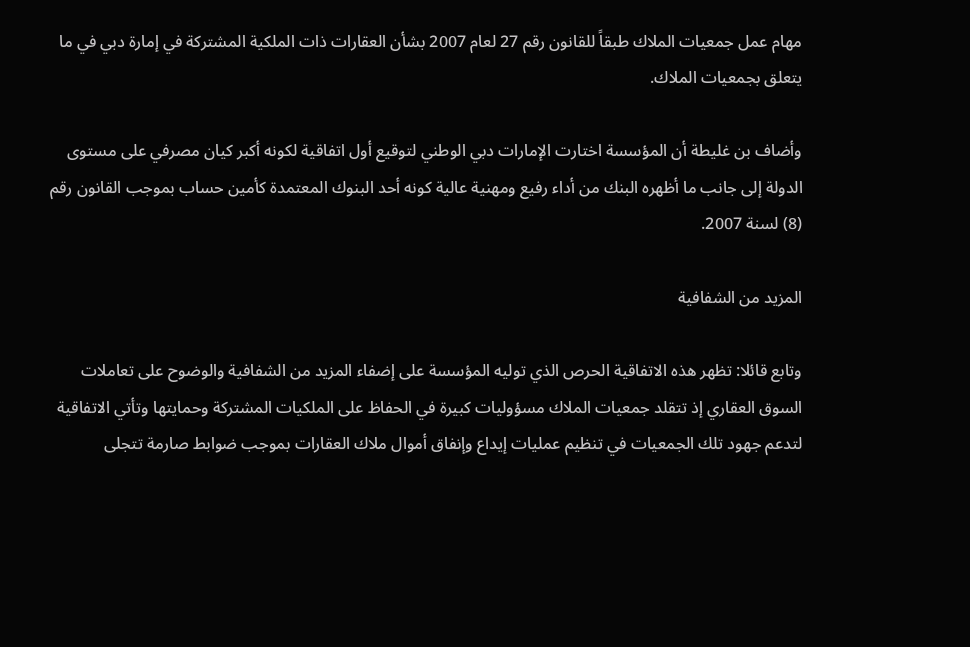مهام عمل جمعيات الملاك طبقاً للقانون رقم 27 لعام 2007 بشأن العقارات ذات الملكية المشتركة في إمارة دبي في ما يتعلق بجمعيات الملاك.

وأضاف بن غليطة أن المؤسسة اختارت الإمارات دبي الوطني لتوقيع أول اتفاقية لكونه أكبر كيان مصرفي على مستوى الدولة إلى جانب ما أظهره البنك من أداء رفيع ومهنية عالية كونه أحد البنوك المعتمدة كأمين حساب بموجب القانون رقم (8) لسنة 2007.

المزيد من الشفافية

وتابع قائلا: تظهر هذه الاتفاقية الحرص الذي توليه المؤسسة على إضفاء المزيد من الشفافية والوضوح على تعاملات السوق العقاري إذ تتقلد جمعيات الملاك مسؤوليات كبيرة في الحفاظ على الملكيات المشتركة وحمايتها وتأتي الاتفاقية لتدعم جهود تلك الجمعيات في تنظيم عمليات إيداع وإنفاق أموال ملاك العقارات بموجب ضوابط صارمة تتجلى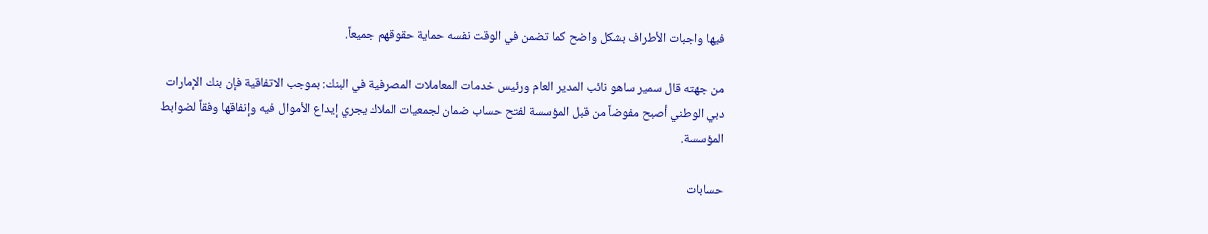فيها واجبات الأطراف بشكل واضح كما تضمن في الوقت نفسه حماية حقوقهم جميعاً.

من جهته قال سمير ساهو نائب المدير العام ورئيس خدمات المعاملات المصرفية في البنك: بموجب الاتفاقية فإن بنك الإمارات دبي الوطني أصبح مفوضاً من قبل المؤسسة لفتح حساب ضمان لجمعيات الملاك يجري إيداع الأموال فيه وإنفاقها وفقاً لضوابط المؤسسة.

حسابات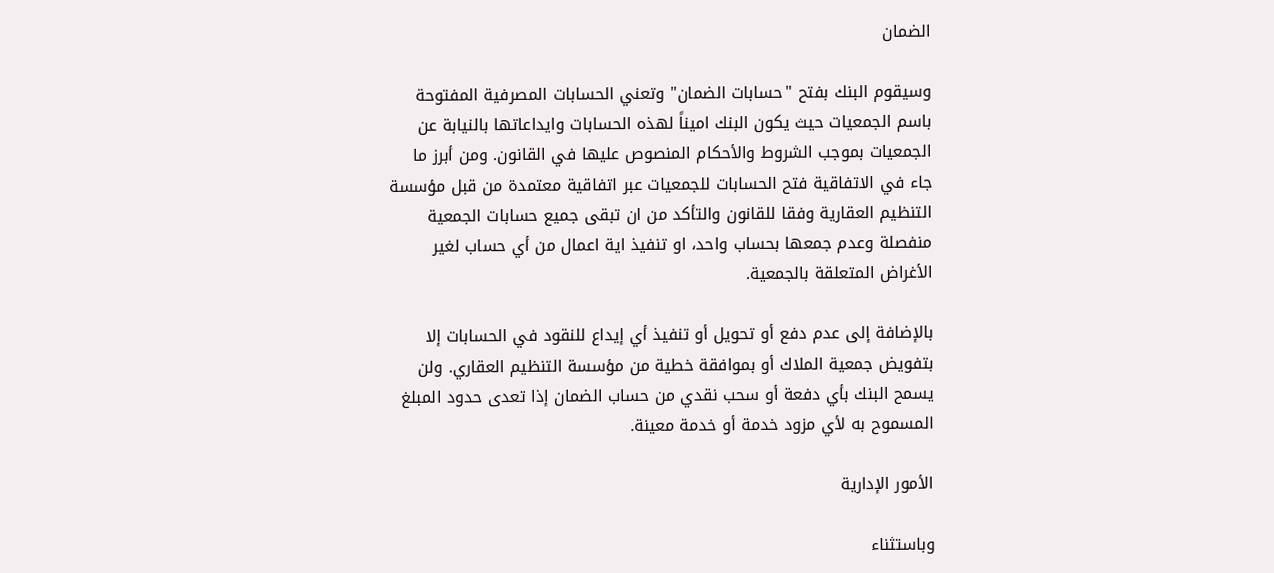الضمان

وسيقوم البنك بفتح "حسابات الضمان" وتعني الحسابات المصرفية المفتوحة باسم الجمعيات حيث يكون البنك اميناً لهذه الحسابات وايداعاتها بالنيابة عن الجمعيات بموجب الشروط والأحكام المنصوص عليها في القانون. ومن أبرز ما جاء في الاتفاقية فتح الحسابات للجمعيات عبر اتفاقية معتمدة من قبل مؤسسة التنظيم العقارية وفقا للقانون والتأكد من ان تبقى جميع حسابات الجمعية منفصلة وعدم جمعها بحساب واحد، او تنفيذ اية اعمال من أي حساب لغير الأغراض المتعلقة بالجمعية.

بالإضافة إلى عدم دفع أو تحويل أو تنفيذ أي إيداع للنقود في الحسابات إلا بتفويض جمعية الملاك أو بموافقة خطية من مؤسسة التنظيم العقاري. ولن يسمح البنك بأي دفعة أو سحب نقدي من حساب الضمان إذا تعدى حدود المبلغ المسموح به لأي مزود خدمة أو خدمة معينة.

الأمور الإدارية

وباستثناء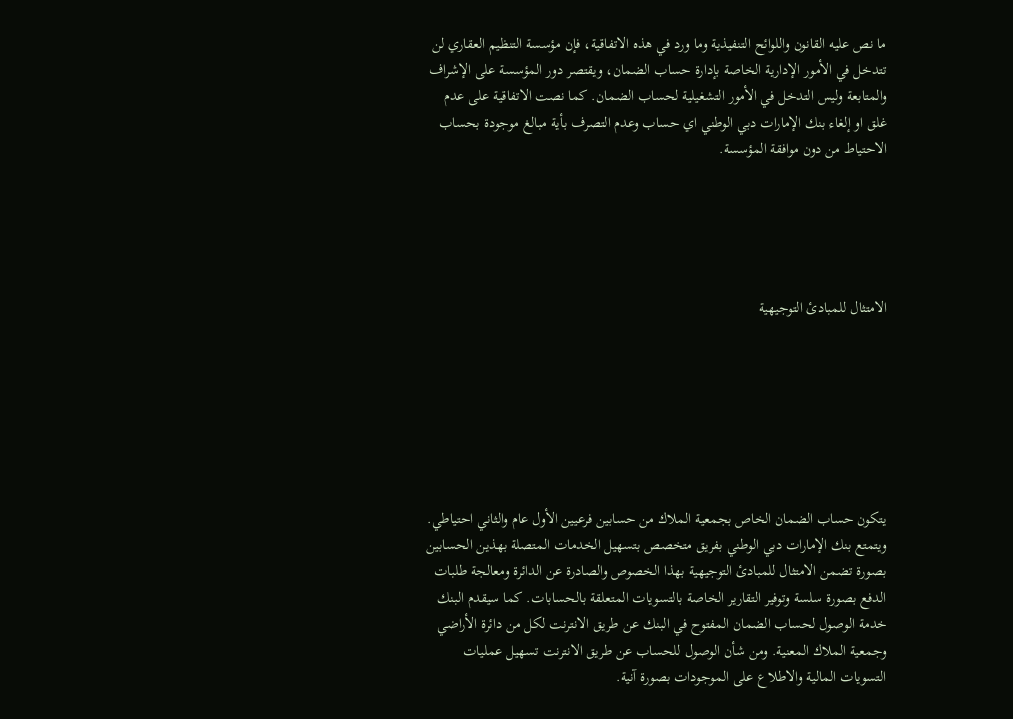ما نص عليه القانون واللوائح التنفيذية وما ورد في هذه الاتفاقية، فإن مؤسسة التنظيم العقاري لن تتدخل في الأمور الإدارية الخاصة بإدارة حساب الضمان، ويقتصر دور المؤسسة على الإشراف والمتابعة وليس التدخل في الأمور التشغيلية لحساب الضمان. كما نصت الاتفاقية على عدم غلق او إلغاء بنك الإمارات دبي الوطني اي حساب وعدم التصرف بأية مبالغ موجودة بحساب الاحتياط من دون موافقة المؤسسة.





الامتثال للمبادئ التوجيهية







يتكون حساب الضمان الخاص بجمعية الملاك من حسابين فرعيين الأول عام والثاني احتياطي. ويتمتع بنك الإمارات دبي الوطني بفريق متخصص بتسهيل الخدمات المتصلة بهذين الحسابين بصورة تضمن الامتثال للمبادئ التوجيهية بهذا الخصوص والصادرة عن الدائرة ومعالجة طلبات الدفع بصورة سلسة وتوفير التقارير الخاصة بالتسويات المتعلقة بالحسابات. كما سيقدم البنك خدمة الوصول لحساب الضمان المفتوح في البنك عن طريق الانترنت لكل من دائرة الأراضي وجمعية الملاك المعنية. ومن شأن الوصول للحساب عن طريق الانترنت تسهيل عمليات التسويات المالية والاطلاع على الموجودات بصورة آنية.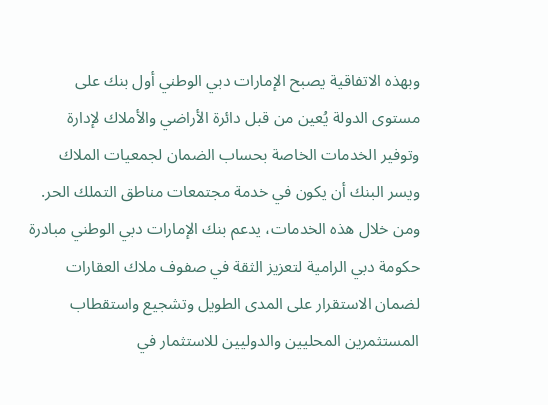وبهذه الاتفاقية يصبح الإمارات دبي الوطني أول بنك على مستوى الدولة يُعين من قبل دائرة الأراضي والأملاك لإدارة وتوفير الخدمات الخاصة بحساب الضمان لجمعيات الملاك ويسر البنك أن يكون في خدمة مجتمعات مناطق التملك الحر. ومن خلال هذه الخدمات، يدعم بنك الإمارات دبي الوطني مبادرة حكومة دبي الرامية لتعزيز الثقة في صفوف ملاك العقارات لضمان الاستقرار على المدى الطويل وتشجيع واستقطاب المستثمرين المحليين والدوليين للاستثمار في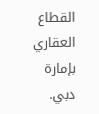القطاع العقاري بإمارة دبي.